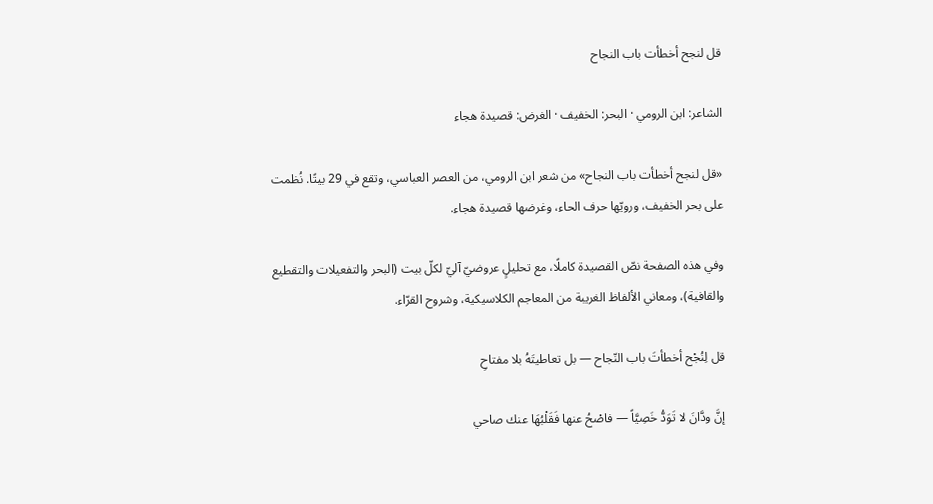قل لنجح أخطأت باب النجاح

الشاعر: ابن الرومي · البحر: الخفيف · الغرض: قصيدة هجاء

«قل لنجح أخطأت باب النجاح» من شعر ابن الرومي، من العصر العباسي، وتقع في 29 بيتًا. نُظمت على بحر الخفيف، ورويّها حرف الحاء، وغرضها قصيدة هجاء.

وفي هذه الصفحة نصّ القصيدة كاملًا، مع تحليلٍ عروضيّ آليّ لكلّ بيت (البحر والتفعيلات والتقطيع والقافية)، ومعاني الألفاظ الغريبة من المعاجم الكلاسيكية، وشروح القرّاء.

قل لِنُجْح أخطأتَ باب النّجاح — بل تعاطيتَهُ بلا مفتاحِ

إنَّ ودَّانَ لا تَوَدُّ خَصِيَّاً — فاصْحُ عنها فَقَلْبُهَا عنك صاحي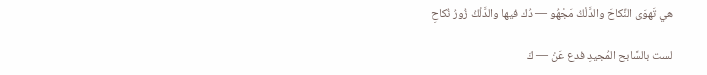هي تَهوَى النِّكاحَ والدَّلْكُ مَجْهُو — دُك فيها والدَّلْكُ زُورُ نُكاحِ

لست بالسَّابح المُجيدِ فدع عَنْ — كَ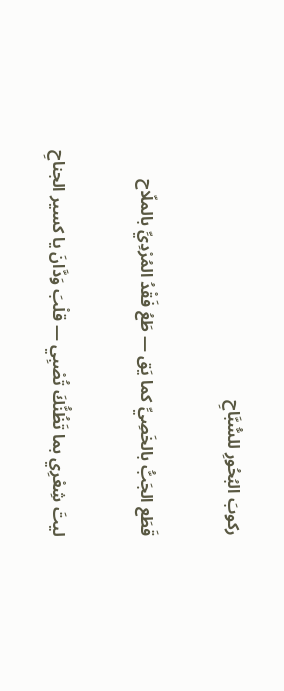ركوبَ البُحُورِ للسُّبَّاحِ

قَطَع الجَبُّ بالخَصِيِّ كما يَق — طَعُ فَقْدُ المُرْدِيِّ بالملّاح

ليتَ شِعْرِي بما تَظُنُّكَ تُصْبِي — قلْبَ وَدَّانَ يا كسير الجناحِ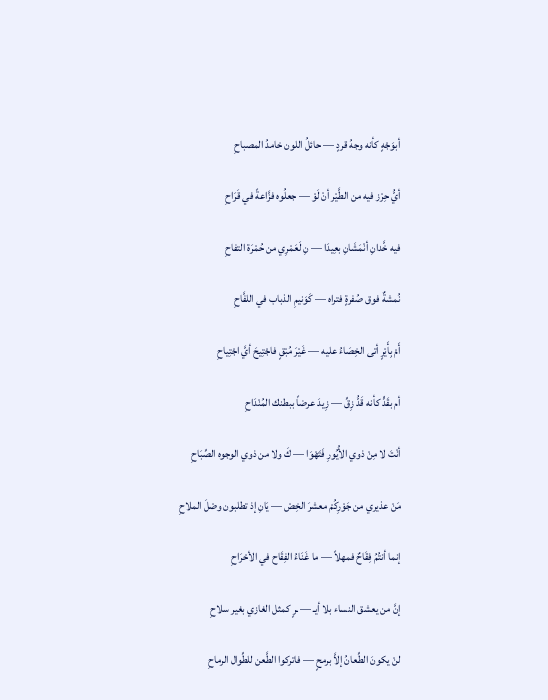أبوَجْهٍ كأنه وجهُ قردٍ — حائلُ اللون خامدُ المصباحِ

أيُّ حِرْز فيه من الطَّيْر أنْ لَوْ — جعلُوه فزَّاعةً في قَرَاحِ

فيه خَّدانِ أنْمَشَانِ بعِيدَا — نِ لَعَمْرِي من حُمْرَة التفاحِ

نُمشةٌ فوق صُفرةٍ فتراه — كَوَنيمِ الذباب في اللفَّاحِ

أَمْ بِأَيْرٍ أتى الخِصَاءُ عليه — غَيْرَ مُبْقٍ فاجْتِيحَ أيَّ اجْتِياحِ

أم بقَدٍّ كأنه قَدُّ زِقِّ — زِيدَ عرضاً ببطنك المُنْدَاحِ

أنْتَ لا مِنْ ذوي الأُيُورِ فَتَهْوَا — كَ ولا من ذوي الوجوه الصِّبَاحِ

مَنْ عذيري من جَوْرِكُمْ معشرَ الخِصْ — يَانِ إذ تطلبون وصْلَ الملاحِ

إنما أنتُمُ فِقَاحٌ فمهلاً — ما غَنَاءُ الفِقَاح في الأحْرَاحِ

إنَّ من يعشق النساء بلا أيـ — ـرٍ كمثل الغازي بغير سلاحِ

لنْ يكونَ الطِّعانُ إلاَّ برمحٍ — فاتركوا الطَّعن للطِّوال الرماحِ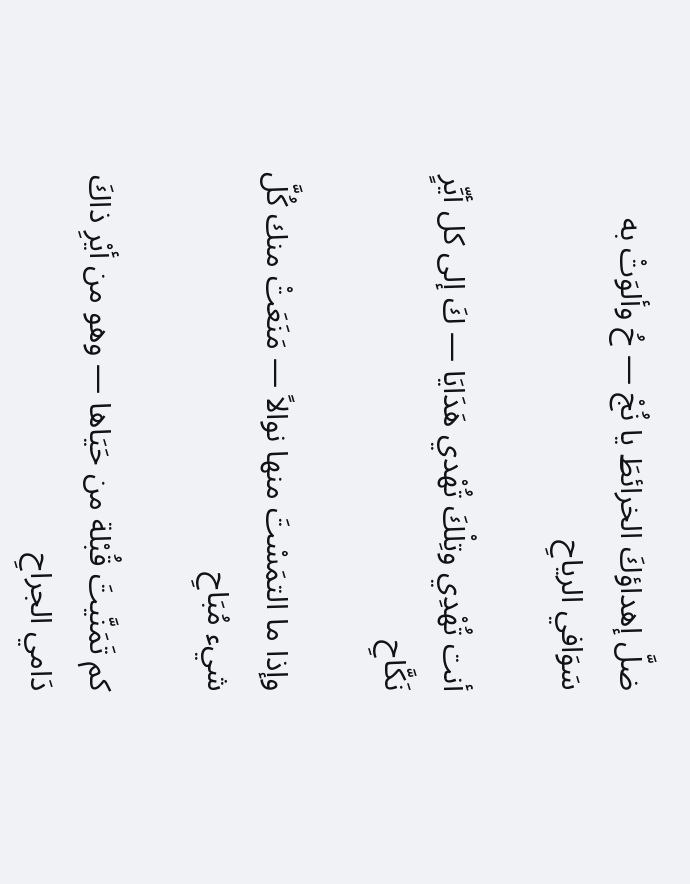ضلَّ إهداؤكَ الخرائطَ يا نُجْ — حُ وألوَتْ به سَوَافي الرياحِ

أنت تُهْدِي وتِلْكَ تُهْدي هَدَايَا — كَ إلى كل أيِّرٍ نَكَّاحِ

وإذا ما التمَسْتَ منها نوالاً — مَنَعَتْ منك كُلَّ شيء مُبَاحِ

كم تَمَنَّيتَ قُبْلة من حَيَاها — وهو من أيْرِ ذاكَ دَامي الجراحِ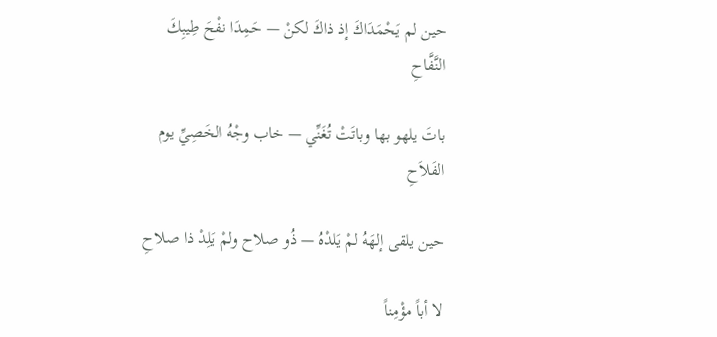حين لم يَحْمَدَاكَ إذ ذاكَ لكنْ — حَمِدَا نفْحَ طِيبِكَ النَّفَّاحِ

باتَ يلهو بها وباتَتْ تُغَنِّي — خاب وجْهُ الخَصِيِّ يوم الفَلاَحِ

حين يلقى إلهَهُ لمْ يَلدْهُ — ذُو صلاح ولمْ يَلِدْ ذا صلاحِ

لا أباً مؤْمِناً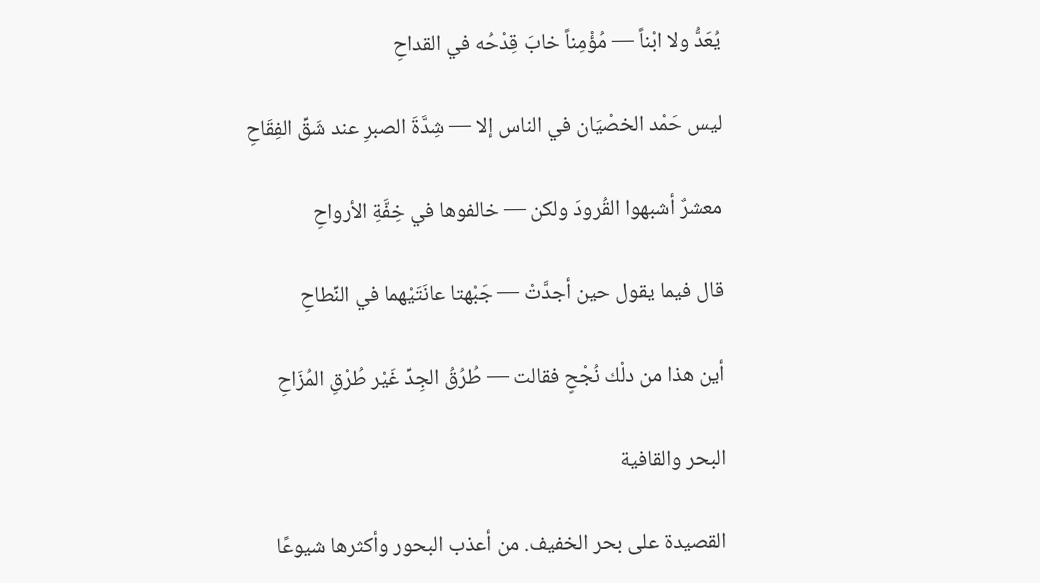يُعَدُّ ولا ابْناً — مُؤْمِناً خابَ قِدْحُه في القداحِ

ليس حَمْد الخصْيَان في الناس إلا — شِدَّةَ الصبرِ عند شَقِّ الفِقَاحِ

معشرٌ أشبهوا القُرودَ ولكن — خالفوها في خِفَّةِ الأرواحِ

قال فيما يقول حين أجدَّتْ — جَبْهتا عانَتَيْهما في النِّطاحِ

أين هذا من دلْك نُجْحٍ فقالت — طُرُقُ الجِدِّ غَيْر طُرْقِ المُزَاحِ

البحر والقافية

القصيدة على بحر الخفيف. من أعذب البحور وأكثرها شيوعًا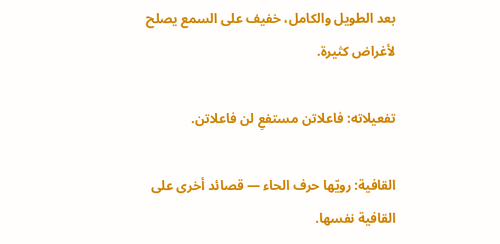بعد الطويل والكامل، خفيف على السمع يصلح لأغراض كثيرة.

تفعيلاته: فاعلاتن مستفعِ لن فاعلاتن.

القافية: رويّها حرف الحاء — قصائد أخرى على القافية نفسها.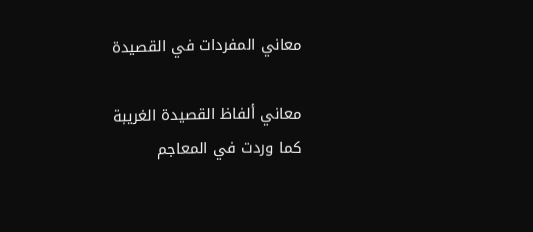معاني المفردات في القصيدة

معاني ألفاظ القصيدة الغريبة كما وردت في المعاجم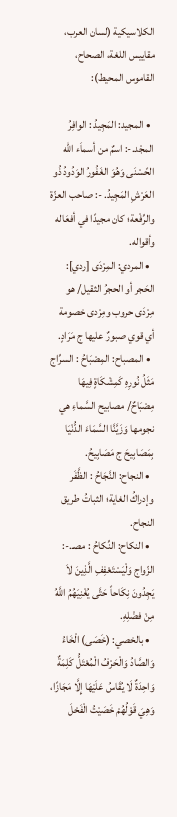الكلاسيكية (لسان العرب، مقاييس اللغة، الصحاح، القاموس المحيط):

  • المجيد: المَجِيدُ : الوافِرُ المجْد.-: اسمٌ من أسماَء الله الحًسْنَى وَهُوَ الغَفُورُ الوَدُودُ ذُو العَرْشِ المَجِيدُ. -: صاحب العزّة والرِّفْعة؛ كان مجيدًا في أفعَاله وأقواله.
  • المردي: المِرْدَى [ردي]: الحَجر أو الحجرُ الثقيل/ هو مِرْدَى حروب ومِرْدى خصومة أي قوي صبورٌ عليها ج مَرَادٍ.
  • المصباح: المِصْبَاحُ : السرِّاج مَثَلُ نُورِهِ كَمِشْكَاةٍ فِيهَا مِصْبَاحٌ/ مصابيح السَّماءِ هي نجومها وَزَيَّنَّا السَّمَاءَ الدُّنْيَا بِمَصَابِيحَ ج مَصَابِيحُ.
  • النجاح: النَّجَاحُ : الظَّفَر وإدراكُ الغاية؛ الثباتُ طريق النجاح.
  • النكاح: النِّكاحُ : مصـ.-: الزّواج وَلْيَسْتَعْفِفِ الَّذِينَ لاَ يَجِدُونَ نِكَاحاً حَتَّى يُغْنِيَهُمُ اللَّهُ مِنْ فضْلِهِ.
  • بالخصي: (خَصَى) الْخَاءُ وَالصَّادُ وَالْحَرْفُ الْمُعْتَلُّ كَلِمَةٌ وَاحِدَةٌ لَا يُقَاسُ عَلَيْهَا إِلَّا مَجَازًا، وَهِيَ قَوْلُهُمْ خَصَيْتُ الْفَحْلَ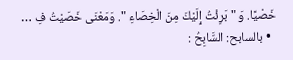خَصْيًا. وَ " بَرِئْتُ إِلَيْكَ مِنَ الْخِصَاءِ ". وَمَعْنَى خَصَيْتُ فِ …
  • بالسابح: السَّابِحُ :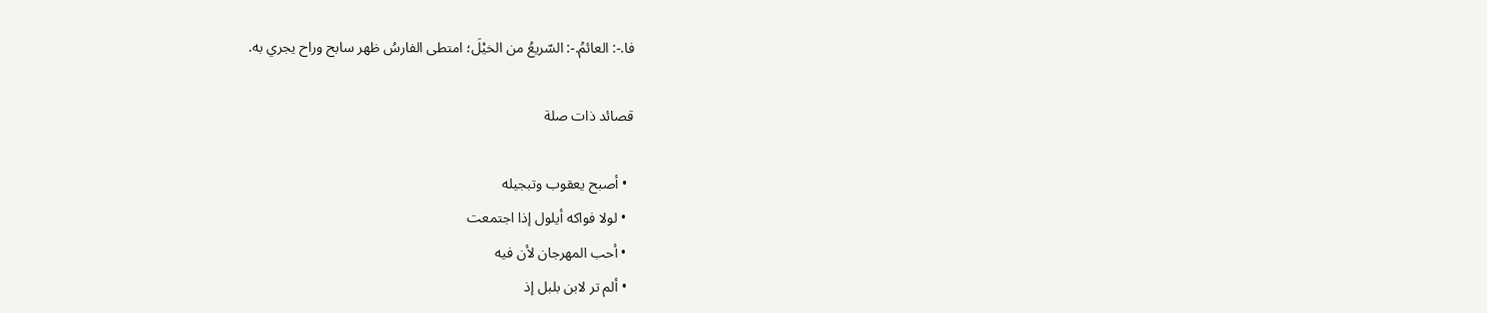فا.-: العائمُ.-: السّريعُ من الخيْلَ؛ امتطى الفارسُ ظهر سابح وراح يجري به.

قصائد ذات صلة

  • أصبح يعقوب وتبجيله
  • لولا فواكه أيلول إذا اجتمعت
  • أحب المهرجان لأن فيه
  • ألم تر لابن بلبل إذ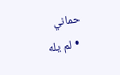حماني
  • لم يله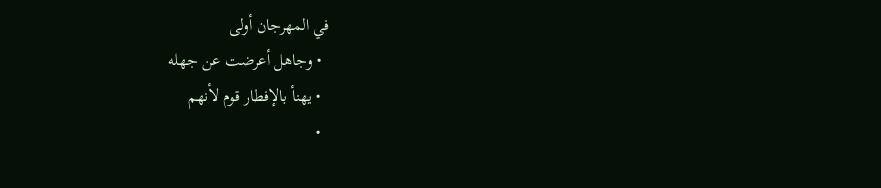في المهرجان أولى
  • وجاهل أعرضت عن جهله
  • يهنأ بالإفطار قوم لأنهم
  •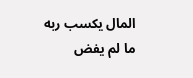المال يكسب ربه ما لم يفض